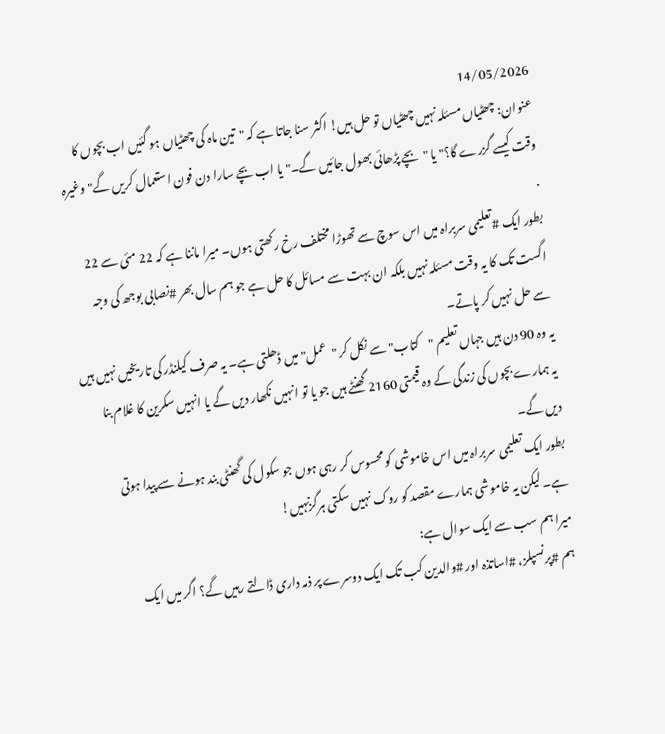14/05/2026
عنوان: چھٹیاں مسئلہ نہیں چھٹیاں تو حل ہیں! اکثر سنا جاتا ہے کہ "تین ماہ کی چھٹیاں ہو گئیں اب بچوں کا وقت کیسے گزرے گا؟" یا "بچے پڑھائی بھول جائیں گے۔" یا اب بچے سارا دن فون استعمال کریں گے" وغیرہ .
بطور ایک #تعلیمی سربراہ میں اس سوچ سے تھوڑا مختلف رخ رکھتی ہوں۔ میرا ماننا ہے کہ 22 مئی سے 22 اگست تک کا یہ وقت مسئلہ نہیں بلکہ ان بہت سے مسائل کا حل ہے جو ہم سال بھر #نصابی بوجھ کی وجہ سے حل نہیں کر پاتے۔
یہ وہ 90 دن ہیں جہاں تعلیم "کتاب" سے نکل کر "عمل" میں ڈھلتی ہے۔ یہ صرف کیلنڈر کی تاریخیں نہیں ہیں یہ ہمارے بچوں کی زندگی کے وہ قیمتی 2160 گھنٹے ہیں جو یا تو انہیں نکھار دیں گے یا انہیں سکرین کا غلام بنا دیں گے۔
بطور ایک تعلیمی سربراہ میں اس خاموشی کو محسوس کر رہی ہوں جو سکول کی گھنٹی بند ہونے سے پیدا ہوتی ہے۔ لیکن یہ خاموشی ہمارے مقصد کو روک نہیں سکتی ہرگزنہیں!
میرا ہم سب سے ایک سوال ہے:
ہم #پرنسپلز، #اساتذہ اور #والدین کب تک ایک دوسرے پر ذمہ داری ڈالتے رہیں گے؟ اگر میں ایک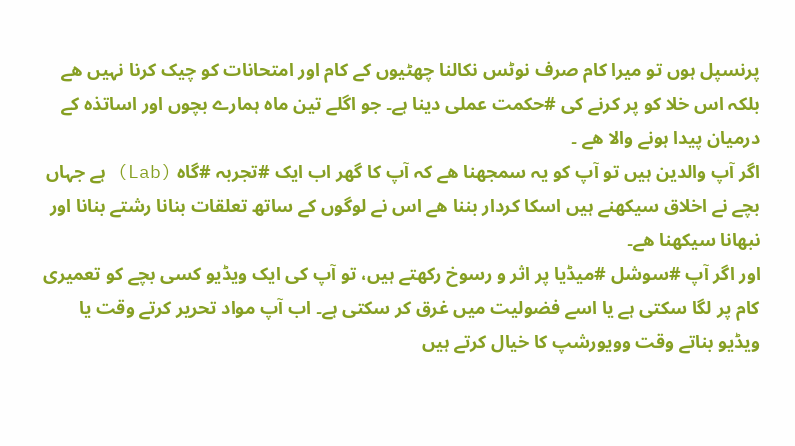پرنسپل ہوں تو میرا کام صرف نوٹس نکالنا چھٹیوں کے کام اور امتحانات کو چیک کرنا نہیں ھے بلکہ اس خلا کو پر کرنے کی #حکمت عملی دینا ہے۔ جو اگلے تین ماہ ہمارے بچوں اور اساتذہ کے درمیان پیدا ہونے والا ھے ۔
اگر آپ والدین ہیں تو آپ کو یہ سمجھنا ھے کہ آپ کا گھر اب ایک #تجربہ #گاہ (Lab) ہے جہاں بچے نے اخلاق سیکھنے ہیں اسکا کردار بننا ھے اس نے لوگوں کے ساتھ تعلقات بنانا رشتے بنانا اور نبھانا سیکھنا ھے۔
اور اگر آپ #سوشل #میڈیا پر اثر و رسوخ رکھتے ہیں، تو آپ کی ایک ویڈیو کسی بچے کو تعمیری کام پر لگا سکتی ہے یا اسے فضولیت میں غرق کر سکتی ہے۔ اب آپ مواد تحریر کرتے وقت یا ویڈیو بناتے وقت وویورشپ کا خیال کرتے ہیں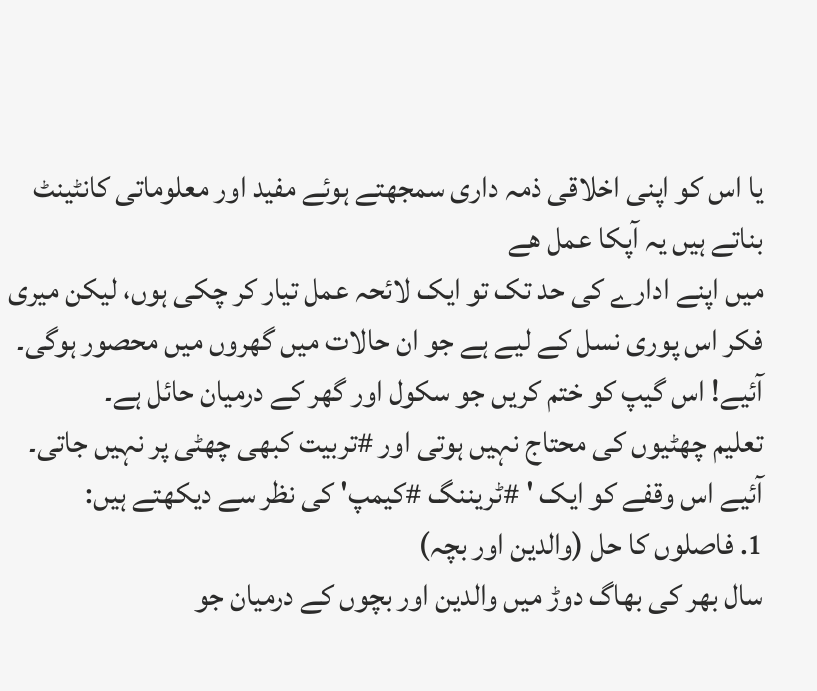یا اس کو اپنی اخلاقی ذمہ داری سمجھتے ہوئے مفید اور معلوماتی کانٹینٹ بناتے ہیں یہ آپکا عمل ھے
میں اپنے ادارے کی حد تک تو ایک لائحہ عمل تیار کر چکی ہوں، لیکن میری فکر اس پوری نسل کے لیے ہے جو ان حالات میں گھروں میں محصور ہوگی۔ آئیے! اس گیپ کو ختم کریں جو سکول اور گھر کے درمیان حائل ہے۔
تعلیم چھٹیوں کی محتاج نہیں ہوتی اور #تربیت کبھی چھٹی پر نہیں جاتی۔
آئیے اس وقفے کو ایک ' #ٹریننگ #کیمپ' کی نظر سے دیکھتے ہیں:
1. فاصلوں کا حل (والدین اور بچہ)
سال بھر کی بھاگ دوڑ میں والدین اور بچوں کے درمیان جو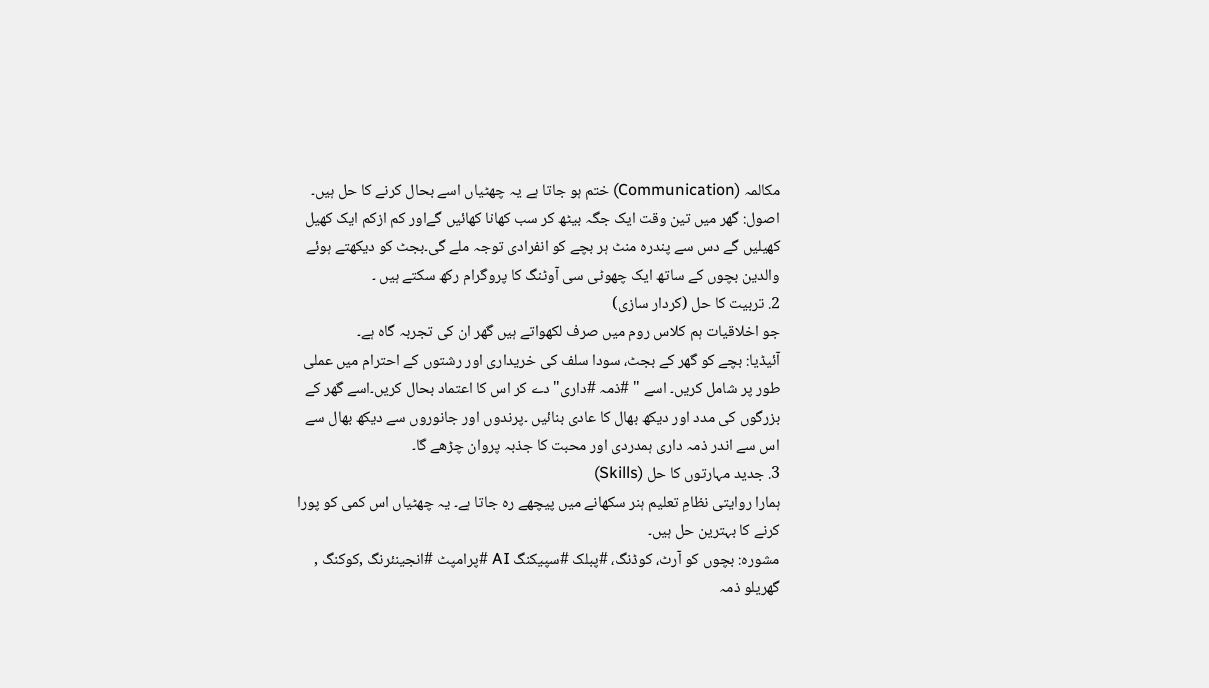مکالمہ (Communication) ختم ہو جاتا ہے یہ چھٹیاں اسے بحال کرنے کا حل ہیں۔
اصول: گھر میں تین وقت ایک جگہ بیٹھ کر سب کھانا کھائیں گےاور کم ازکم ایک کھیل کھیلیں گے دس سے پندرہ منٹ ہر بچے کو انفرادی توجہ ملے گی۔بجٹ کو دیکھتے ہوئے والدین بچوں کے ساتھ ایک چھوٹی سی آوٹنگ کا پروگرام رکھ سکتے ہیں ۔
2. تربیت کا حل (کردار سازی)
جو اخلاقیات ہم کلاس روم میں صرف لکھواتے ہیں گھر ان کی تجربہ گاہ ہے۔
آئیڈیا: بچے کو گھر کے بجٹ، سودا سلف کی خریداری اور رشتوں کے احترام میں عملی طور پر شامل کریں۔ اسے " #ذمہ #داری" دے کر اس کا اعتماد بحال کریں۔اسے گھر کے بزرگوں کی مدد اور دیکھ بھال کا عادی بنائیں ۔پرندوں اور جانوروں سے دیکھ بھال سے اس سے اندر ذمہ داری ہمدردی اور محبت کا جذبہ پروان چڑھے گا۔
3. جدید مہارتوں کا حل (Skills)
ہمارا روایتی نظامِ تعلیم ہنر سکھانے میں پیچھے رہ جاتا ہے۔ یہ چھٹیاں اس کمی کو پورا کرنے کا بہترین حل ہیں۔
مشورہ: بچوں کو آرٹ، کوڈنگ، #پبلک #سپیکنگ AI #پرامپٹ #انجینئرنگ ,کوکنگ , گھریلو ذمہ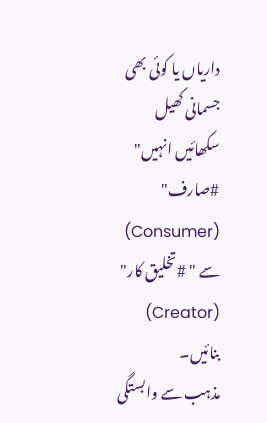داریاں یا کوئی بھی جسمانی کھیل سکھائیں انہیں" #صارف" (Consumer) سے " #تخلیق کار" (Creator) بنائیں۔
مذہب سے وابستگی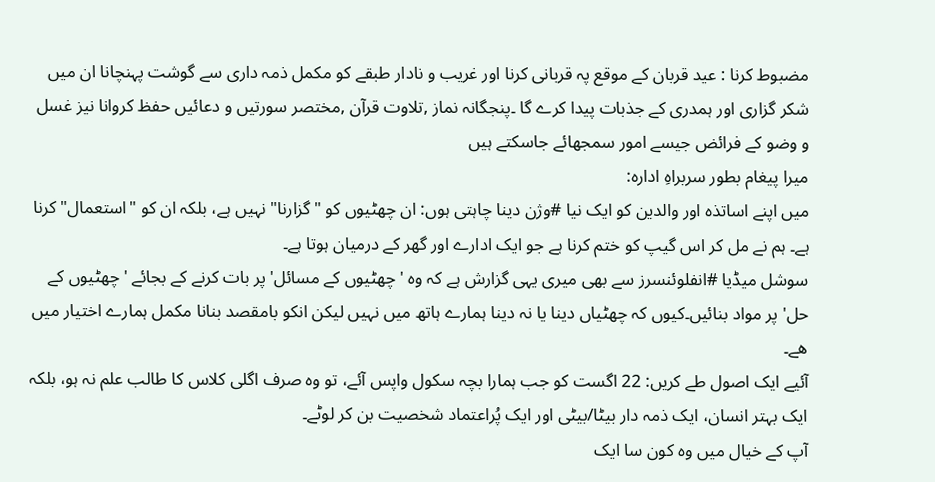مضبوط کرنا : عید قربان کے موقع پہ قربانی کرنا اور غریب و نادار طبقے کو مکمل ذمہ داری سے گوشت پہنچانا ان میں شکر گزاری اور ہمدری کے جذبات پیدا کرے گا ۔پنجگانہ نماز ,تلاوت قرآن ,مختصر سورتیں و دعائیں حفظ کروانا نیز غسل و وضو کے فرائض جیسے امور سمجھائے جاسکتے ہیں
میرا پیغام بطور سربراہِ ادارہ:
میں اپنے اساتذہ اور والدین کو ایک نیا #وژن دینا چاہتی ہوں: ان چھٹیوں کو "گزارنا" نہیں ہے، بلکہ ان کو "استعمال" کرنا ہے۔ ہم نے مل کر اس گیپ کو ختم کرنا ہے جو ایک ادارے اور گھر کے درمیان ہوتا ہے۔
سوشل میڈیا #انفلوئنسرز سے بھی میری یہی گزارش ہے کہ وہ 'چھٹیوں کے مسائل' پر بات کرنے کے بجائے 'چھٹیوں کے حل' پر مواد بنائیں۔کیوں کہ چھٹیاں دینا یا نہ دینا ہمارے ہاتھ میں نہیں لیکن انکو بامقصد بنانا مکمل ہمارے اختیار میں ھے۔
آئیے ایک اصول طے کریں: 22 اگست کو جب ہمارا بچہ سکول واپس آئے، تو وہ صرف اگلی کلاس کا طالب علم نہ ہو، بلکہ ایک بہتر انسان، ایک ذمہ دار بیٹا/بیٹی اور ایک پُراعتماد شخصیت بن کر لوٹے۔
آپ کے خیال میں وہ کون سا ایک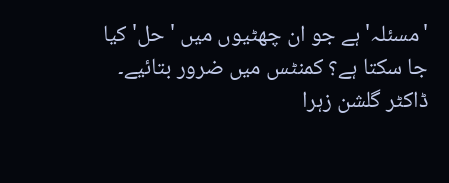'مسئلہ' ہے جو ان چھٹیوں میں 'حل' کیا جا سکتا ہے؟ کمنٹس میں ضرور بتائیے۔
ڈاکٹر گلشن زہرا